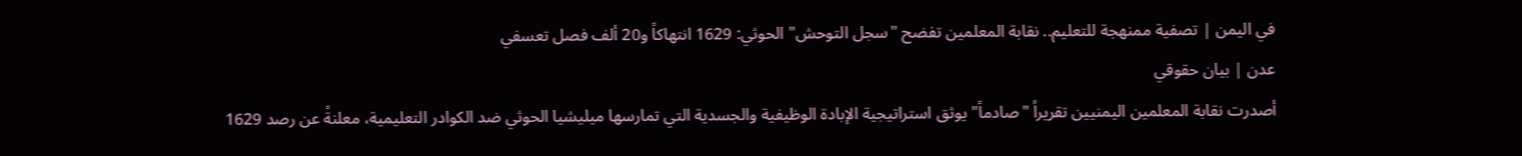في اليمن | تصفية ممنهجة للتعليم.. نقابة المعلمين تفضح "سجل التوحش" الحوثي: 1629 انتهاكاً و20 ألف فصل تعسفي
عدن | بيان حقوقي
أصدرت نقابة المعلمين اليمنيين تقريراً "صادماً" يوثق استراتيجية الإبادة الوظيفية والجسدية التي تمارسها ميليشيا الحوثي ضد الكوادر التعليمية، معلنةً عن رصد 1629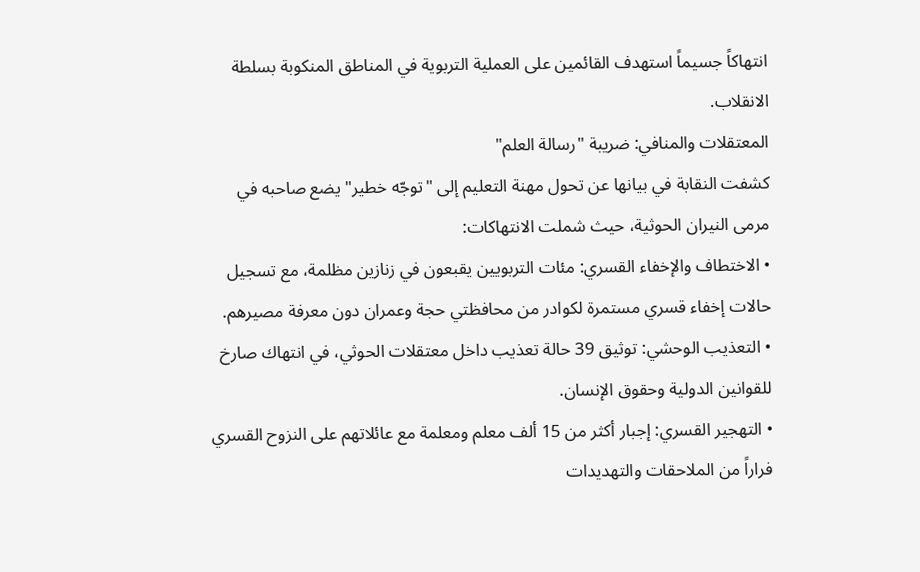انتهاكاً جسيماً استهدف القائمين على العملية التربوية في المناطق المنكوبة بسلطة الانقلاب.
المعتقلات والمنافي: ضريبة "رسالة العلم"
كشفت النقابة في بيانها عن تحول مهنة التعليم إلى "توجّه خطير" يضع صاحبه في مرمى النيران الحوثية، حيث شملت الانتهاكات:
• الاختطاف والإخفاء القسري: مئات التربويين يقبعون في زنازين مظلمة، مع تسجيل حالات إخفاء قسري مستمرة لكوادر من محافظتي حجة وعمران دون معرفة مصيرهم.
• التعذيب الوحشي: توثيق 39 حالة تعذيب داخل معتقلات الحوثي، في انتهاك صارخ للقوانين الدولية وحقوق الإنسان.
• التهجير القسري: إجبار أكثر من 15 ألف معلم ومعلمة مع عائلاتهم على النزوح القسري فراراً من الملاحقات والتهديدات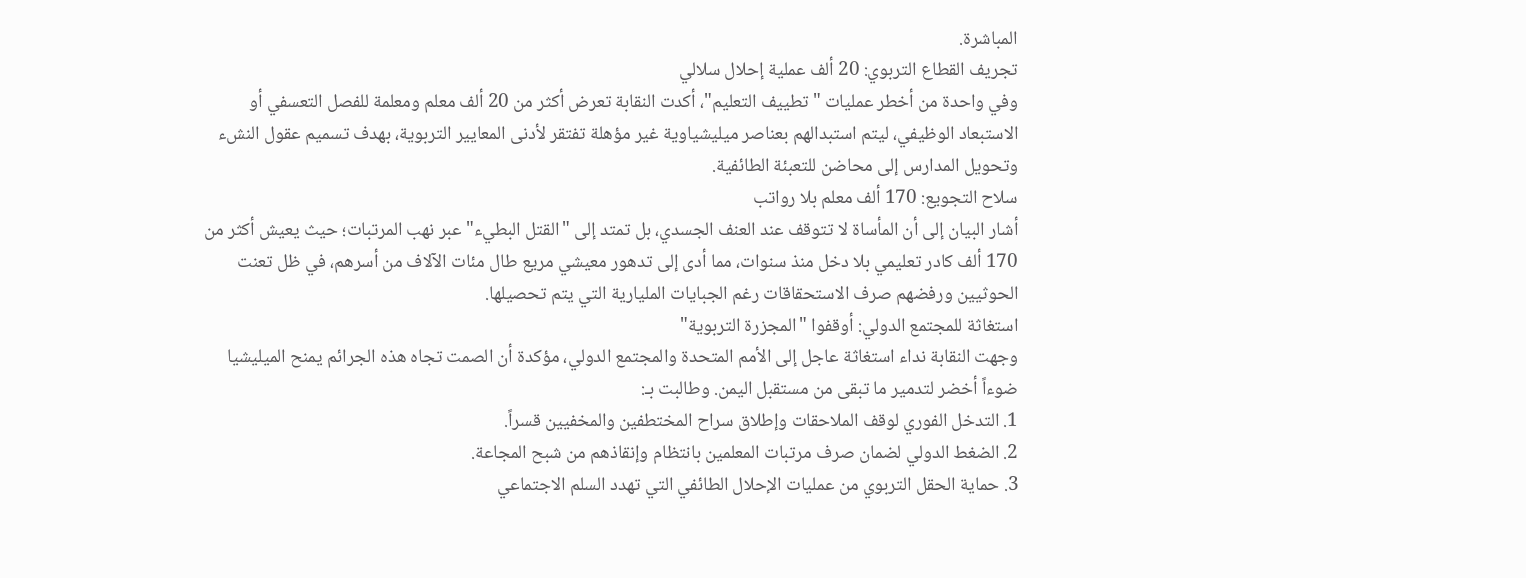المباشرة.
تجريف القطاع التربوي: 20 ألف عملية إحلال سلالي
وفي واحدة من أخطر عمليات "تطييف التعليم"، أكدت النقابة تعرض أكثر من 20 ألف معلم ومعلمة للفصل التعسفي أو الاستبعاد الوظيفي، ليتم استبدالهم بعناصر ميليشياوية غير مؤهلة تفتقر لأدنى المعايير التربوية، بهدف تسميم عقول النشء وتحويل المدارس إلى محاضن للتعبئة الطائفية.
سلاح التجويع: 170 ألف معلم بلا رواتب
أشار البيان إلى أن المأساة لا تتوقف عند العنف الجسدي، بل تمتد إلى "القتل البطيء" عبر نهب المرتبات؛ حيث يعيش أكثر من 170 ألف كادر تعليمي بلا دخل منذ سنوات، مما أدى إلى تدهور معيشي مريع طال مئات الآلاف من أسرهم، في ظل تعنت الحوثيين ورفضهم صرف الاستحقاقات رغم الجبايات المليارية التي يتم تحصيلها.
استغاثة للمجتمع الدولي: أوقفوا "المجزرة التربوية"
وجهت النقابة نداء استغاثة عاجل إلى الأمم المتحدة والمجتمع الدولي، مؤكدة أن الصمت تجاه هذه الجرائم يمنح الميليشيا ضوءاً أخضر لتدمير ما تبقى من مستقبل اليمن. وطالبت بـ:
1. التدخل الفوري لوقف الملاحقات وإطلاق سراح المختطفين والمخفيين قسراً.
2. الضغط الدولي لضمان صرف مرتبات المعلمين بانتظام وإنقاذهم من شبح المجاعة.
3. حماية الحقل التربوي من عمليات الإحلال الطائفي التي تهدد السلم الاجتماعي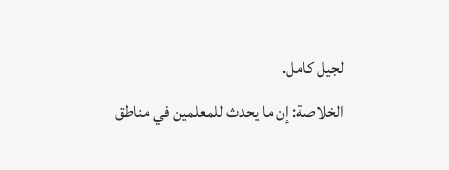لجيل كامل.
الخلاصة: إن ما يحدث للمعلمين في مناطق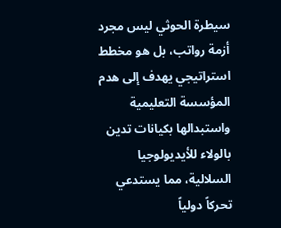سيطرة الحوثي ليس مجرد أزمة رواتب، بل هو مخطط استراتيجي يهدف إلى هدم المؤسسة التعليمية واستبدالها بكيانات تدين بالولاء للأيديولوجيا السلالية، مما يستدعي تحركاً دولياً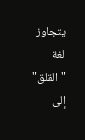يتجاوز لغة "القلق" إلى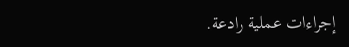إجراءات عملية رادعة.